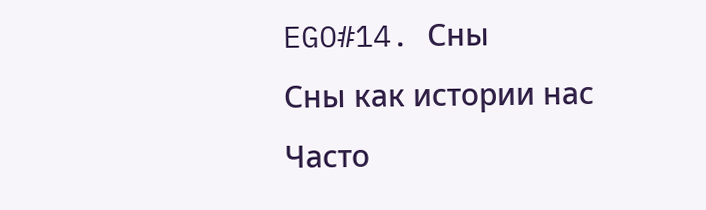EGO#14. Сны
Сны как истории нас
Часто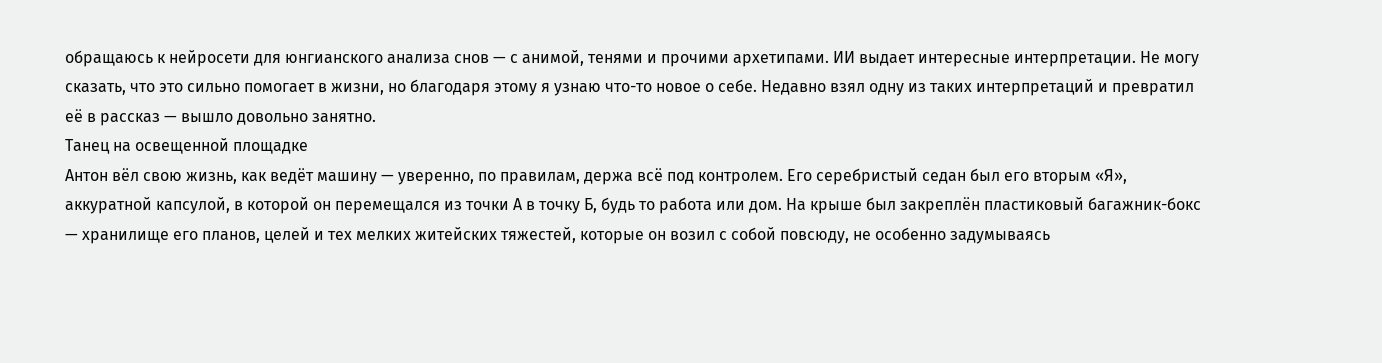обращаюсь к нейросети для юнгианского анализа снов — с анимой, тенями и прочими архетипами. ИИ выдает интересные интерпретации. Не могу сказать, что это сильно помогает в жизни, но благодаря этому я узнаю что-то новое о себе. Недавно взял одну из таких интерпретаций и превратил её в рассказ — вышло довольно занятно.
Танец на освещенной площадке
Антон вёл свою жизнь, как ведёт машину — уверенно, по правилам, держа всё под контролем. Его серебристый седан был его вторым «Я», аккуратной капсулой, в которой он перемещался из точки А в точку Б, будь то работа или дом. На крыше был закреплён пластиковый багажник-бокс — хранилище его планов, целей и тех мелких житейских тяжестей, которые он возил с собой повсюду, не особенно задумываясь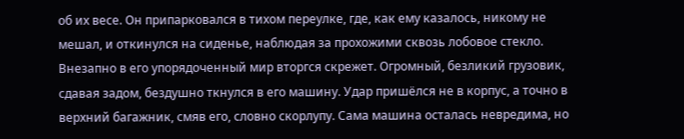об их весе. Он припарковался в тихом переулке, где, как ему казалось, никому не мешал, и откинулся на сиденье, наблюдая за прохожими сквозь лобовое стекло.
Внезапно в его упорядоченный мир вторгся скрежет. Огромный, безликий грузовик, сдавая задом, бездушно ткнулся в его машину. Удар пришёлся не в корпус, а точно в верхний багажник, смяв его, словно скорлупу. Сама машина осталась невредима, но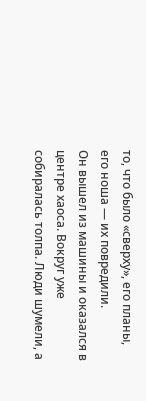то, что было «сверху», его планы, его ноша — их повредили.
Он вышел из машины и оказался в центре хаоса. Вокруг уже собиралась толпа. Люди шумели, а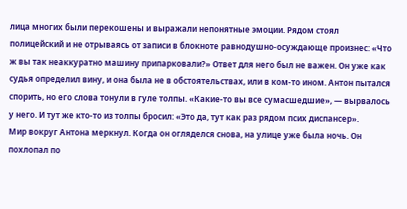лица многих были перекошены и выражали непонятные эмоции. Рядом стоял полицейский и не отрываясь от записи в блокноте равнодушно-осуждающе произнес: «Что ж вы так неаккуратно машину припарковали?» Ответ для него был не важен. Он уже как судья определил вину, и она была не в обстоятельствах, или в ком-то ином. Антон пытался спорить, но его слова тонули в гуле толпы. «Какие-то вы все сумасшедшие», — вырвалось у него. И тут же кто-то из толпы бросил: «Это да, тут как раз рядом псих диспансер».
Мир вокруг Антона меркнул. Когда он огляделся снова, на улице уже была ночь. Он похлопал по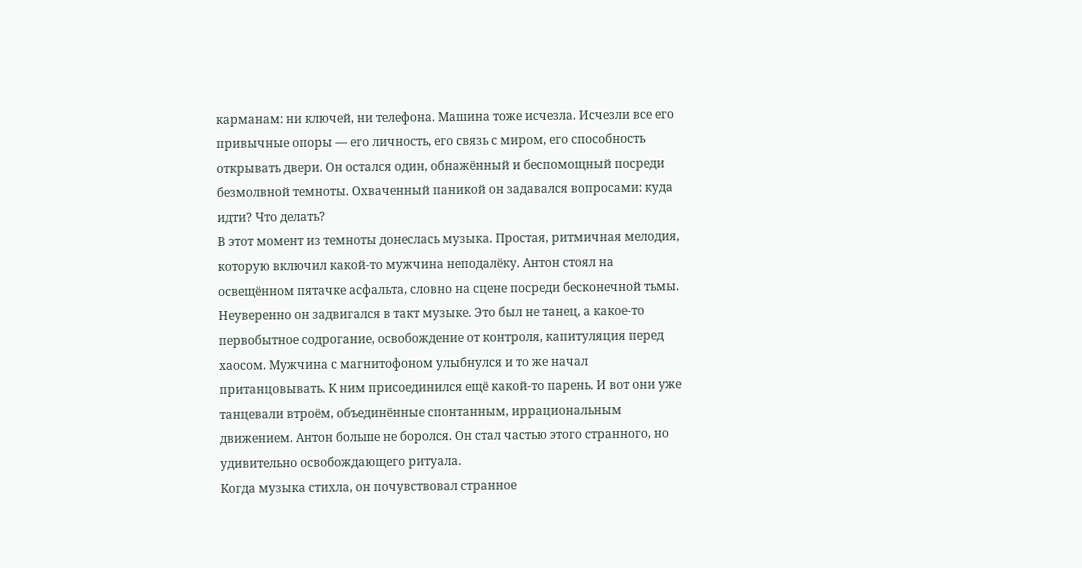карманам: ни ключей, ни телефона. Машина тоже исчезла. Исчезли все его привычные опоры — его личность, его связь с миром, его способность открывать двери. Он остался один, обнажённый и беспомощный посреди безмолвной темноты. Охваченный паникой он задавался вопросами: куда идти? Что делать?
В этот момент из темноты донеслась музыка. Простая, ритмичная мелодия, которую включил какой-то мужчина неподалёку. Антон стоял на освещённом пятачке асфальта, словно на сцене посреди бесконечной тьмы. Неуверенно он задвигался в такт музыке. Это был не танец, а какое-то первобытное содрогание, освобождение от контроля, капитуляция перед хаосом. Мужчина с магнитофоном улыбнулся и то же начал пританцовывать. К ним присоединился ещё какой-то парень. И вот они уже танцевали втроём, объединённые спонтанным, иррациональным движением. Антон больше не боролся. Он стал частью этого странного, но удивительно освобождающего ритуала.
Когда музыка стихла, он почувствовал странное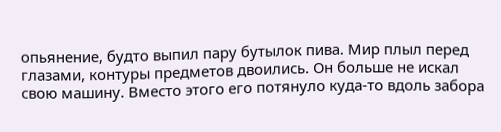опьянение, будто выпил пару бутылок пива. Мир плыл перед глазами, контуры предметов двоились. Он больше не искал свою машину. Вместо этого его потянуло куда-то вдоль забора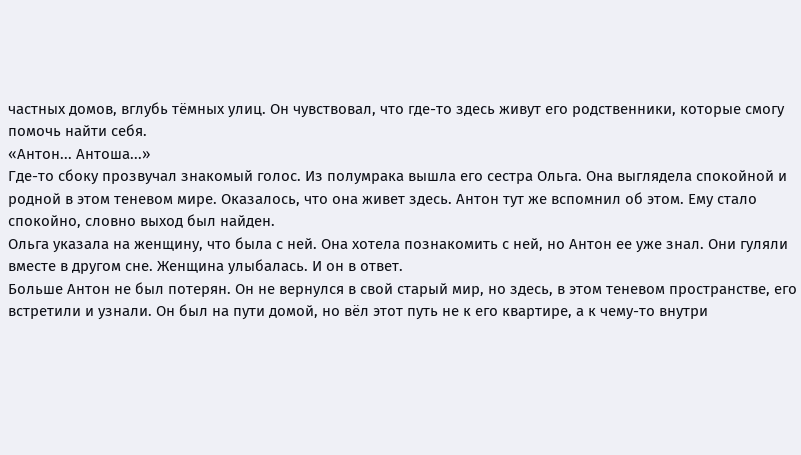частных домов, вглубь тёмных улиц. Он чувствовал, что где-то здесь живут его родственники, которые смогу помочь найти себя.
«Антон... Антоша...»
Где-то сбоку прозвучал знакомый голос. Из полумрака вышла его сестра Ольга. Она выглядела спокойной и родной в этом теневом мире. Оказалось, что она живет здесь. Антон тут же вспомнил об этом. Ему стало спокойно, словно выход был найден.
Ольга указала на женщину, что была с ней. Она хотела познакомить с ней, но Антон ее уже знал. Они гуляли вместе в другом сне. Женщина улыбалась. И он в ответ.
Больше Антон не был потерян. Он не вернулся в свой старый мир, но здесь, в этом теневом пространстве, его встретили и узнали. Он был на пути домой, но вёл этот путь не к его квартире, а к чему-то внутри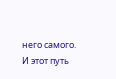него самого. И этот путь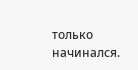только начинался.